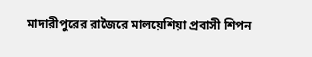মাদারীপুরের রাজৈরে মালয়েশিয়া প্রবাসী শিপন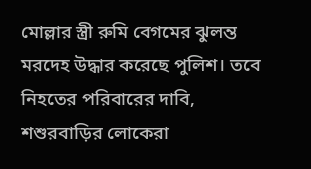মোল্লার স্ত্রী রুমি বেগমের ঝুলন্ত মরদেহ উদ্ধার করেছে পুলিশ। তবে নিহতের পরিবারের দাবি, শশুরবাড়ির লোকেরা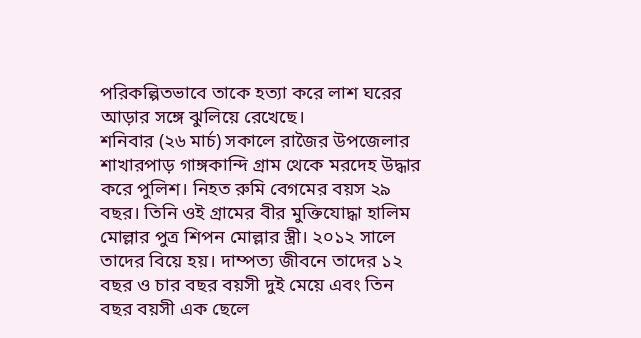পরিকল্পিতভাবে তাকে হত্যা করে লাশ ঘরের আড়ার সঙ্গে ঝুলিয়ে রেখেছে।
শনিবার (২৬ মার্চ) সকালে রাজৈর উপজেলার শাখারপাড় গাঙ্গকান্দি গ্রাম থেকে মরদেহ উদ্ধার করে পুলিশ। নিহত রুমি বেগমের বয়স ২৯ বছর। তিনি ওই গ্রামের বীর মুক্তিযোদ্ধা হালিম মোল্লার পুত্র শিপন মোল্লার স্ত্রী। ২০১২ সালে তাদের বিয়ে হয়। দাম্পত্য জীবনে তাদের ১২ বছর ও চার বছর বয়সী দুই মেয়ে এবং তিন বছর বয়সী এক ছেলে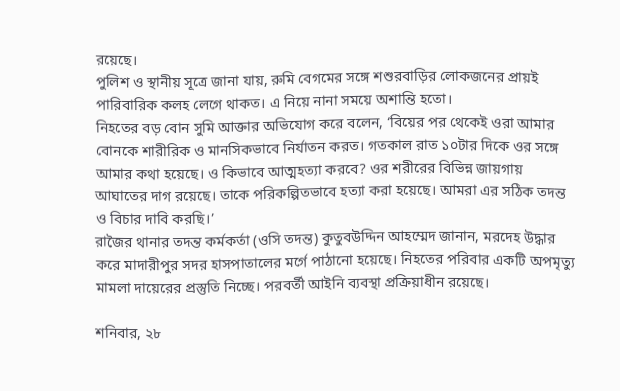রয়েছে।
পুলিশ ও স্থানীয় সূত্রে জানা যায়, রুমি বেগমের সঙ্গে শশুরবাড়ির লোকজনের প্রায়ই পারিবারিক কলহ লেগে থাকত। এ নিয়ে নানা সময়ে অশান্তি হতো।
নিহতের বড় বোন সুমি আক্তার অভিযোগ করে বলেন, ‘বিয়ের পর থেকেই ওরা আমার বোনকে শারীরিক ও মানসিকভাবে নির্যাতন করত। গতকাল রাত ১০টার দিকে ওর সঙ্গে আমার কথা হয়েছে। ও কিভাবে আত্মহত্যা করবে? ওর শরীরের বিভিন্ন জায়গায় আঘাতের দাগ রয়েছে। তাকে পরিকল্পিতভাবে হত্যা করা হয়েছে। আমরা এর সঠিক তদন্ত ও বিচার দাবি করছি।’
রাজৈর থানার তদন্ত কর্মকর্তা (ওসি তদন্ত) কুতুবউদ্দিন আহম্মেদ জানান, মরদেহ উদ্ধার করে মাদারীপুর সদর হাসপাতালের মর্গে পাঠানো হয়েছে। নিহতের পরিবার একটি অপমৃত্যু মামলা দায়েরের প্রস্তুতি নিচ্ছে। পরবর্তী আইনি ব্যবস্থা প্রক্রিয়াধীন রয়েছে।

শনিবার, ২৮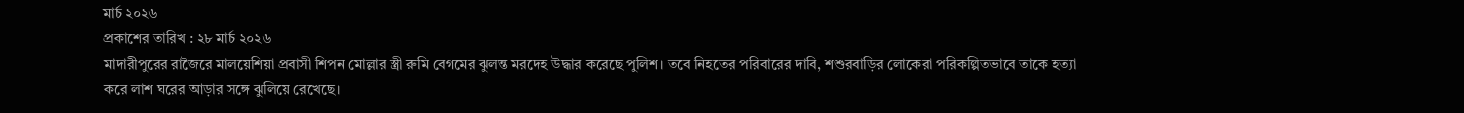মার্চ ২০২৬
প্রকাশের তারিখ : ২৮ মার্চ ২০২৬
মাদারীপুরের রাজৈরে মালয়েশিয়া প্রবাসী শিপন মোল্লার স্ত্রী রুমি বেগমের ঝুলন্ত মরদেহ উদ্ধার করেছে পুলিশ। তবে নিহতের পরিবারের দাবি, শশুরবাড়ির লোকেরা পরিকল্পিতভাবে তাকে হত্যা করে লাশ ঘরের আড়ার সঙ্গে ঝুলিয়ে রেখেছে।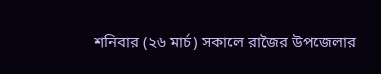শনিবার (২৬ মার্চ) সকালে রাজৈর উপজেলার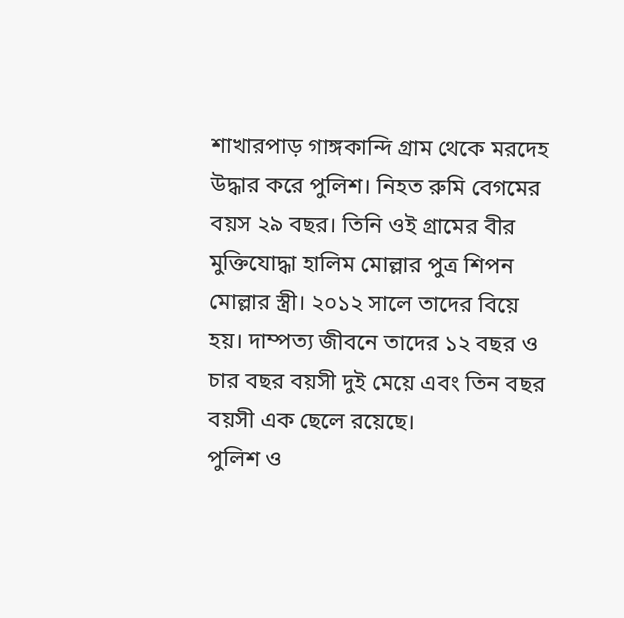শাখারপাড় গাঙ্গকান্দি গ্রাম থেকে মরদেহ উদ্ধার করে পুলিশ। নিহত রুমি বেগমের বয়স ২৯ বছর। তিনি ওই গ্রামের বীর মুক্তিযোদ্ধা হালিম মোল্লার পুত্র শিপন মোল্লার স্ত্রী। ২০১২ সালে তাদের বিয়ে হয়। দাম্পত্য জীবনে তাদের ১২ বছর ও চার বছর বয়সী দুই মেয়ে এবং তিন বছর বয়সী এক ছেলে রয়েছে।
পুলিশ ও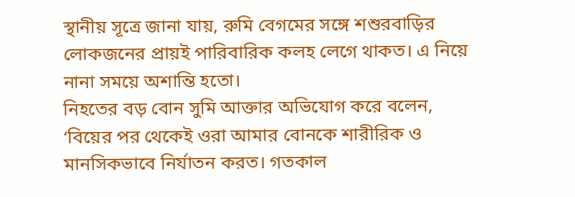স্থানীয় সূত্রে জানা যায়, রুমি বেগমের সঙ্গে শশুরবাড়ির লোকজনের প্রায়ই পারিবারিক কলহ লেগে থাকত। এ নিয়ে নানা সময়ে অশান্তি হতো।
নিহতের বড় বোন সুমি আক্তার অভিযোগ করে বলেন, ‘বিয়ের পর থেকেই ওরা আমার বোনকে শারীরিক ও মানসিকভাবে নির্যাতন করত। গতকাল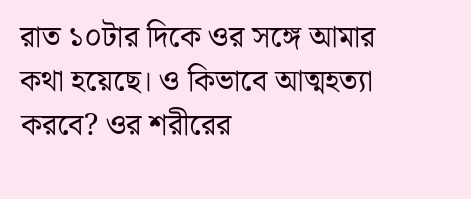রাত ১০টার দিকে ওর সঙ্গে আমার কথা হয়েছে। ও কিভাবে আত্মহত্যা করবে? ওর শরীরের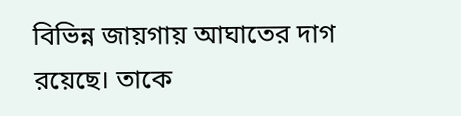বিভিন্ন জায়গায় আঘাতের দাগ রয়েছে। তাকে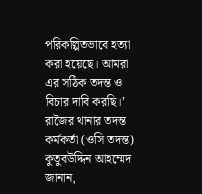পরিকল্পিতভাবে হত্যা করা হয়েছে। আমরা এর সঠিক তদন্ত ও বিচার দাবি করছি।’
রাজৈর থানার তদন্ত কর্মকর্তা (ওসি তদন্ত) কুতুবউদ্দিন আহম্মেদ জানান,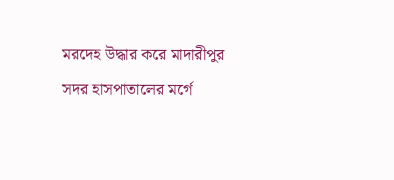মরদেহ উদ্ধার করে মাদারীপুর সদর হাসপাতালের মর্গে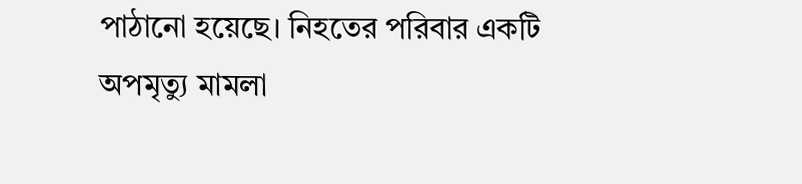পাঠানো হয়েছে। নিহতের পরিবার একটি অপমৃত্যু মামলা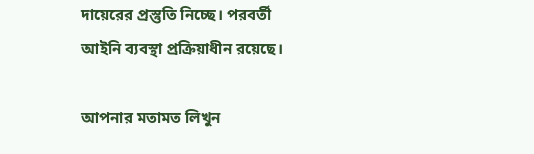দায়েরের প্রস্তুতি নিচ্ছে। পরবর্তী আইনি ব্যবস্থা প্রক্রিয়াধীন রয়েছে।

আপনার মতামত লিখুন